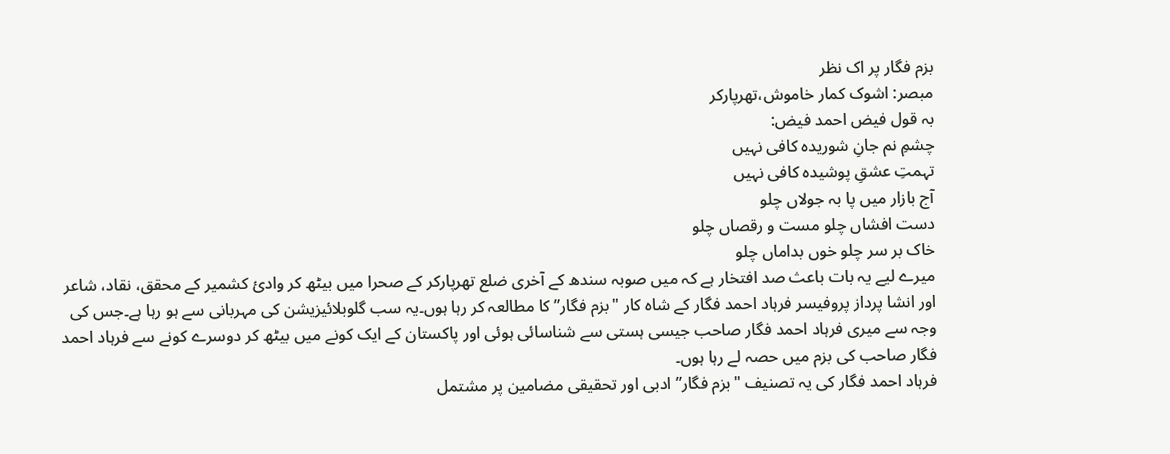بزم فگار پر اک نظر
مبصر: اشوک کمار خاموش،تھرپارکر
بہ قول فیض احمد فیض:
چشمِ نم جانِ شوریدہ کافی نہیں
تہمتِ عشقِ پوشیدہ کافی نہیں
آج بازار میں پا بہ جولاں چلو
دست افشاں چلو مست و رقصاں چلو
خاک بر سر چلو خوں بداماں چلو
میرے لیے یہ بات باعث صد افتخار ہے کہ میں صوبہ سندھ کے آخری ضلع تھرپارکر کے صحرا میں بیٹھ کر وادئ کشمیر کے محقق، نقاد، شاعر اور انشا پرداز پروفیسر فرہاد احمد فگار کے شاہ کار "بزم فگار” کا مطالعہ کر رہا ہوں۔یہ سب گلوبلائيزيشن کی مہربانی سے ہو رہا ہے۔جس کی وجہ سے میری فرہاد احمد فگار صاحب جیسی ہستی سے شناسائی ہوئی اور پاکستان کے ایک کونے میں بیٹھ کر دوسرے کونے سے فرہاد احمد فگار صاحب کی بزم میں حصہ لے رہا ہوں۔
فرہاد احمد فگار کی یہ تصنیف "بزم فگار” ادبی اور تحقیقی مضامین پر مشتمل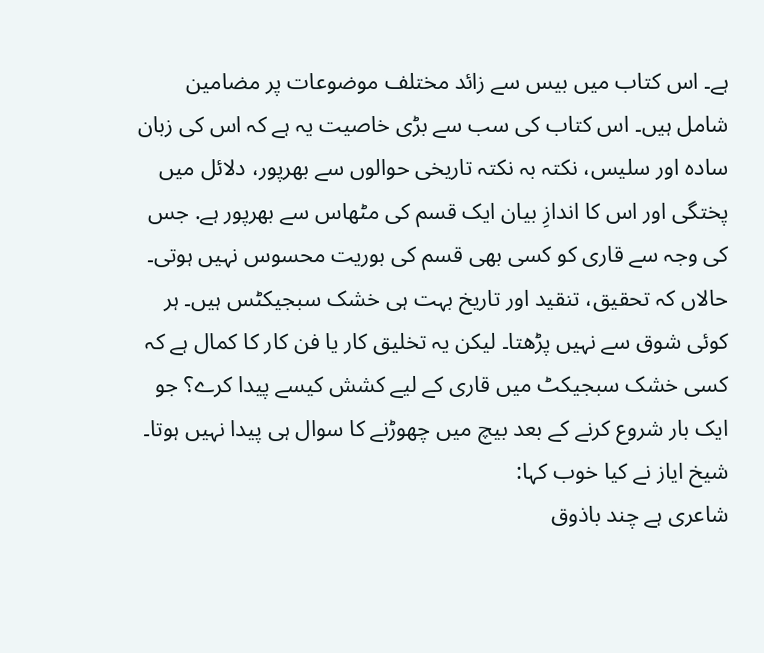ہے۔ اس کتاب میں بیس سے زائد مختلف موضوعات پر مضامین شامل ہیں۔ اس کتاب کی سب سے بڑی خاصیت یہ ہے کہ اس کی زبان سادہ اور سلیس، نکتہ بہ نکتہ تاریخی حوالوں سے بھرپور، دلائل میں پختگی اور اس کا اندازِ بیان ایک قسم کی مٹھاس سے بھرپور ہے. جس کی وجہ سے قاری کو کسی بھی قسم کی بوریت محسوس نہیں ہوتی۔ حالاں کہ تحقیق، تنقید اور تاریخ بہت ہی خشک سبجیکٹس ہیں۔ ہر کوئی شوق سے نہیں پڑھتا۔ لیکن یہ تخلیق کار یا فن کار کا کمال ہے کہ کسی خشک سبجیکٹ میں قاری کے لیے کشش کیسے پیدا کرے؟ جو ایک بار شروع کرنے کے بعد بیچ میں چھوڑنے کا سوال ہی پیدا نہیں ہوتا۔ شیخ ایاز نے کیا خوب کہا:
شاعری ہے چند باذوق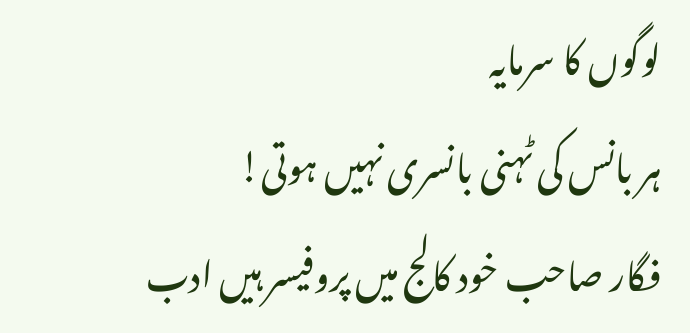لوگوں کا سرمایہ
ہر بانس کی ٹہنی بانسری نہیں ہوتی!
فگار صاحب خود کالج میں پروفیسر ہیں ادب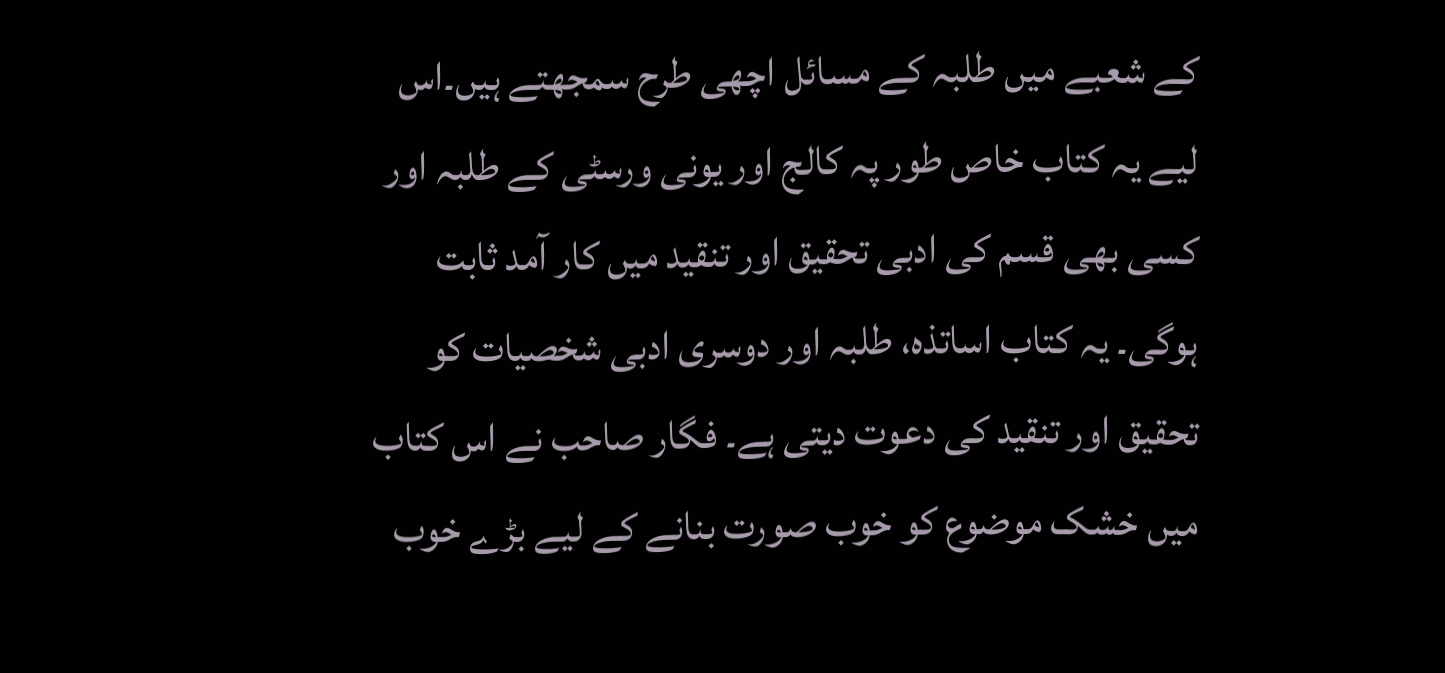کے شعبے میں طلبہ کے مسائل اچھی طرح سمجھتے ہیں۔اس لیے یہ کتاب خاص طور پہ کالج اور یونی ورسٹی کے طلبہ اور کسی بھی قسم کی ادبی تحقیق اور تنقید میں کار آمد ثابت ہوگی۔ یہ کتاب اساتذہ، طلبہ اور دوسری ادبی شخصیات کو تحقیق اور تنقید کی دعوت دیتی ہے۔ فگار صاحب نے اس کتاب میں خشک موضوع کو خوب صورت بنانے کے لیے بڑے خوب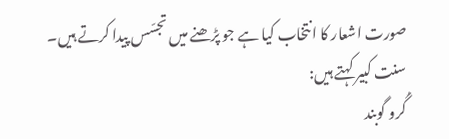صورت اشعار کا انتخاب کیا ہے جو پڑھنے میں تجسّس پیدا کرتے ہیں۔ سنت کبیر کہتے ہیں:
گُرو گوبند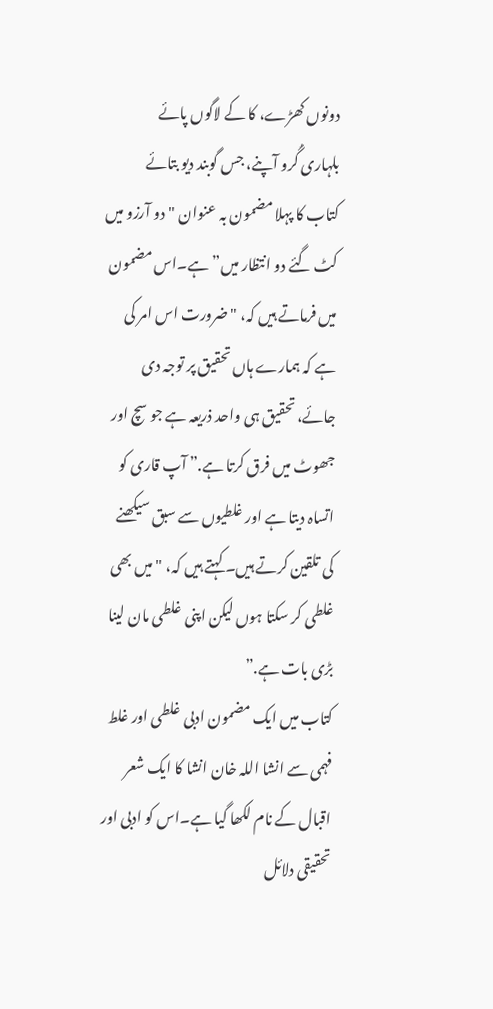دونوں کھڑے، کا کے لاگوں پائے
بلہاری گُرو آپنے، جس گوبند دیو بتائے
کتاب کا پہلا مضمون بہ عنوان "دو آرزو میں کٹ گئے دو انتظار میں” ہے۔اس مضمون میں فرماتے ہیں کہ، "ضرورت اس امر کی ہے کہ ہمارے ہاں تحقیق پر توجہ دی جائے، تحقیق ہی واحد ذریعہ ہے جو سچ اور جھوٹ میں فرق کرتا ہے.” آپ قاری کو اتساہ دیتا ہے اور غلطیوں سے سبق سیکھنے کی تلقین کرتے ہیں۔ کہتے ہیں کہ، "میں بھی غلطی کر سکتا ہوں لیکن اپنی غلطی مان لینا بڑی بات ہے.”
کتاب میں ایک مضمون ادبی غلطی اور غلط فہمی سے انشا اللہ خان انشا کا ایک شعر اقبال کے نام لکھا گیا ہے۔اس کو ادبی اور تحقیقی دلائل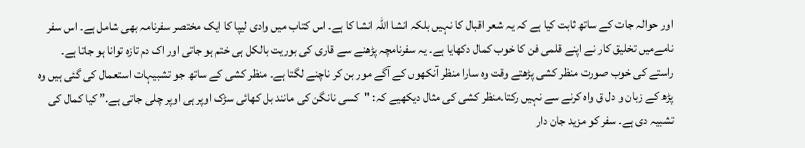اور حوالہ جات کے ساتھ ثابت کیا ہے کہ یہ شعر اقبال کا نہیں بلکہ انشا اللہ انشا کا ہے۔ اس کتاب میں وادی لیپا کا ایک مختصر سفرنامہ بھی شامل ہے۔ اس سفر نامےمیں تخلیق کار نے اپنے قلمی فن کا خوب کمال دکھایا ہے۔ یہ سفرنامچہ پڑھنے سے قاری کی بوریت بالکل ہی ختم ہو جاتی اور اک دم تازہ توانا ہو جاتا ہے۔ راستے کی خوب صورت منظر کشی پڑھتے وقت وہ سارا منظر آنکھوں کے آگے مور بن کر ناچنے لگتا ہے۔ منظر کشی کے ساتھ جو تشبیہات استعمال کی گئی ہیں وہ پڑھ کے زبان و دل ق واہ کرنے سے نہیں رکتا۔منظر کشی کی مثال دیکھیے کہ: "کسی نانگن کی مانند بل کھائی سڑک اوپر ہی اوپر چلی جاتی ہے.” کیا کمال کی تشبیہ دی ہے۔ سفر کو مزید جان دار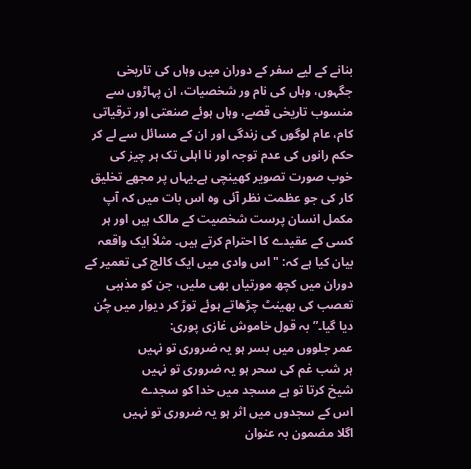بنانے کے لیے سفر کے دوران میں وہاں کی تاریخی جگہوں، وہاں کی نام ور شخصیات، ان پہاڑوں سے منسوب تاریخی قصے، وہاں ہوئے صنعتی اور ترقیاتی کام، عام لوگوں کی زندگی اور ان کے مسائل سے لے کر حکم رانوں کی عدم توجہ اور نا اہلی تک ہر چیز کی خوب صورت تصویر کھینچی ہے۔یہاں پر مجھے تخلیق کار کی جو عظمت نظر آئی وہ اس بات میں کہ آپ مکمل انسان پرست شخصیت کے مالک ہیں اور ہر کسی کے عقیدے کا احترام کرتے ہیں۔ مثلاً ایک واقعہ بیان کیا ہے کہ: "اس وادی میں ایک کالج کی تعمیر کے دوران میں کچھ مورتیاں بھی ملیں، جن کو مذہبی تعصب کی بھینٹ چڑھاتے ہوئے توڑ کر دیوار میں چُن دیا گیا۔” بہ قول خاموش غازی پوری:
عمر جلووں میں بسر ہو یہ ضروری تو نہیں
ہر شب غم کی سحر ہو یہ ضروری تو نہیں
شیخ کرتا تو ہے مسجد میں خدا کو سجدے
اس کے سجدوں میں اثر ہو یہ ضروری تو نہیں
اگلا مضمون بہ عنوان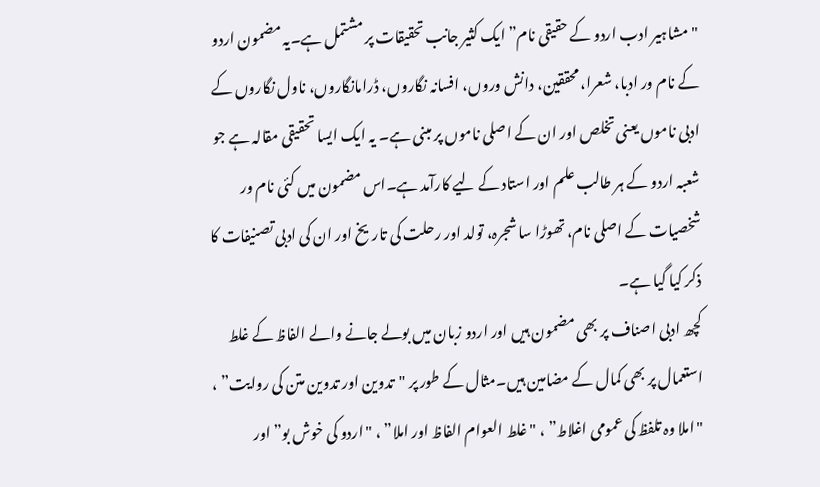"مشاہیر ادب اردو کے حقیقی نام” ایک کثیر جانب تحقیقات پر مشتمل ہے۔یہ مضمون اردو کے نام ور ادبا، شعرا، محققین، دانش وروں، افسانہ نگاروں، ڈرامانگاروں، ناول نگاروں کے ادبی ناموں یعنی تخلص اور ان کے اصلی ناموں پر مبنی ہے۔ یہ ایک ایسا تحقیقی مقالہ ہے جو شعبہ اردو کے ہر طالب علم اور استاد کے لیے کارآمد ہے۔اس مضمون میں کئی نام ور شخصیات کے اصلی نام، تھوڑا سا شجرہ، تولد اور رحلت کی تاریخ اور ان کی ادبی تصنیفات کا ذکر کیا گیا ہے۔
کچھ ادبی اصناف پر بھی مضمون ہیں اور اردو زبان میں بولے جانے والے الفاظ کے غلط استعمال پر بھی کمال کے مضامین ہیں۔مثال کے طور پر "تدوین اور تدوین متن کی روایت” ، "املا وہ تلفظ کی عمومی اغلاط” ، "غلط العوام الفاظ اور املا” ، "اردو کی خوش بو” اور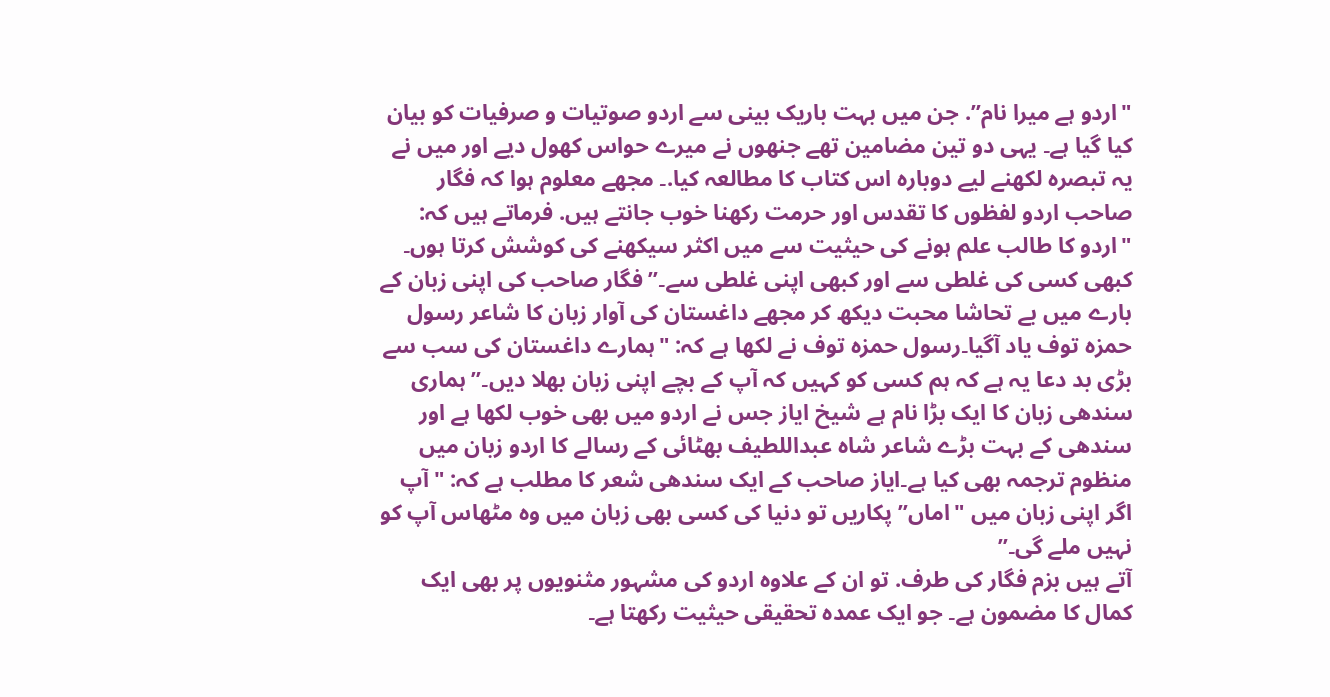"اردو ہے میرا نام”. جن میں بہت باریک بینی سے اردو صوتیات و صرفیات کو بیان کیا گیا ہے۔ یہی دو تین مضامین تھے جنھوں نے میرے حواس کھول دیے اور میں نے یہ تبصرہ لکھنے لیے دوبارہ اس کتاب کا مطالعہ کیا.۔ مجھے معلوم ہوا کہ فگار صاحب اردو لفظوں کا تقدس اور حرمت رکھنا خوب جانتے ہیں. فرماتے ہیں کہ: "اردو کا طالب علم ہونے کی حیثیت سے میں اکثر سیکھنے کی کوشش کرتا ہوں۔ کبھی کسی کی غلطی سے اور کبھی اپنی غلطی سے۔” فگار صاحب کی اپنی زبان کے بارے میں بے تحاشا محبت دیکھ کر مجھے داغستان کی آوار زبان کا شاعر رسول حمزہ توف یاد آگیا۔رسول حمزہ توف نے لکھا ہے کہ: "ہمارے داغستان کی سب سے بڑی بد دعا یہ ہے کہ ہم کسی کو کہیں کہ آپ کے بچے اپنی زبان بھلا دیں۔” ہماری سندھی زبان کا ایک بڑا نام ہے شیخ ایاز جس نے اردو میں بھی خوب لکھا ہے اور سندھی کے بہت بڑے شاعر شاہ عبداللطیف بھٹائی کے رسالے کا اردو زبان میں منظوم ترجمہ بھی کیا ہے۔ایاز صاحب کے ایک سندھی شعر کا مطلب ہے کہ: "آپ اگر اپنی زبان میں "اماں” پکاریں تو دنیا کی کسی بھی زبان میں وہ مٹھاس آپ کو نہیں ملے گی۔”
آتے ہیں بزم فگار کی طرف. تو ان کے علاوہ اردو کی مشہور مثنویوں پر بھی ایک کمال کا مضمون ہے۔ جو ایک عمدہ تحقیقی حیثیت رکھتا ہے۔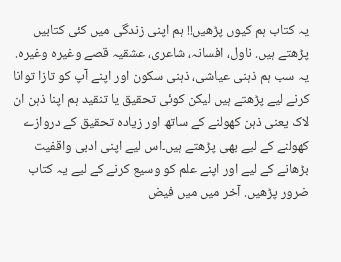یہ کتاب ہم کیوں پڑھیں!! ہم اپنی زندگی میں کئی کتابیں پڑھتے ہیں. ناول، افسانہ، شاعری، عشقیہ قصے وغيره وغيره. یہ سب ہم ذہنی عیاشی، ذہنی سکون اور اپنے آپ کو تازا توانا کرنے لیے پڑھتے ہیں لیکن کوئی تحقیق یا تنقید ہم اپنا ذہن ان لاک یعنی ذہن کھولنے کے ساتھ اور زیادہ تحقیق کے دروازے کھولنے کے لیے بھی پڑھتے ہیں۔اس لیے اپنی ادبی واقفیت بڑھانے کے لیے اور اپنے علم کو وسیع کرنے کے لیے یہ کتاب ضرور پڑھیں. آخر میں میں فیض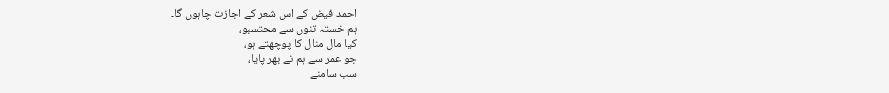احمد فیض کے اس شعر کے اجازت چاہوں گا۔
ہم خستہ تنوں سے محتسبو،
کیا مال منال کا پوچھتے ہو،
جو عمر سے ہم نے بھر پایا،
سب سامنے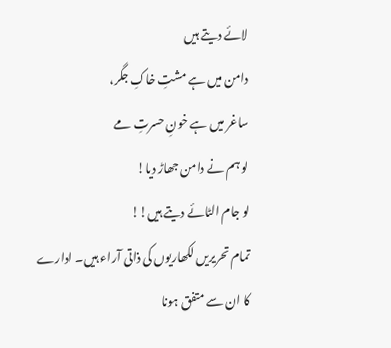لائے دیتے ہیں
دامن میں ہے مشتِ خاکِ جگر،
ساغر میں ہے خونِ حسرتِ مے
لو ہم نے دامن جھاڑ دیا!
لو جام الٹائے دیتے ہیں!!
تمام تحریریں لکھاریوں کی ذاتی آراء ہیں۔ ادارے کا ان سے متفق ہونا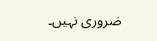ضروری نہیں۔